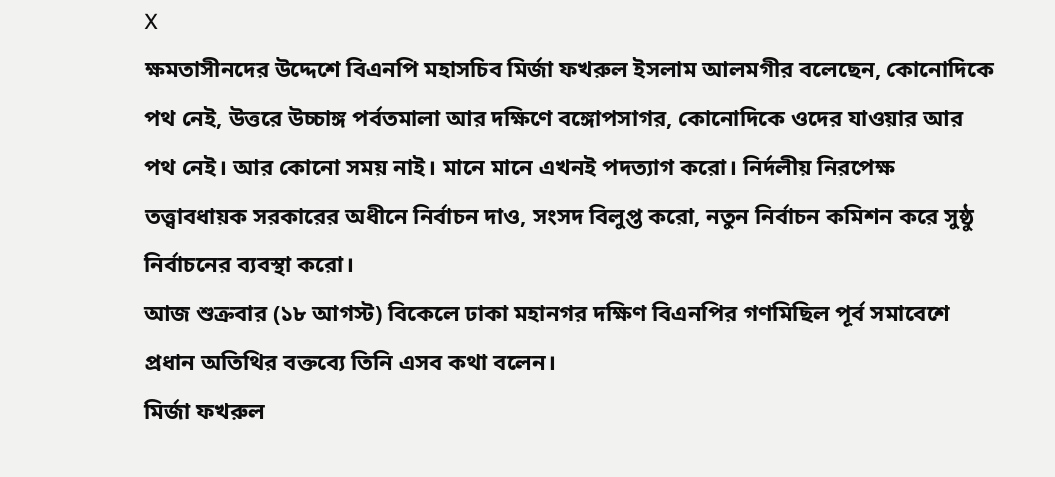X
ক্ষমতাসীনদের উদ্দেশে বিএনপি মহাসচিব মির্জা ফখরুল ইসলাম আলমগীর বলেছেন, কোনোদিকে পথ নেই, উত্তরে উচ্চাঙ্গ পর্বতমালা আর দক্ষিণে বঙ্গোপসাগর, কোনোদিকে ওদের যাওয়ার আর পথ নেই। আর কোনো সময় নাই। মানে মানে এখনই পদত্যাগ করো। নির্দলীয় নিরপেক্ষ তত্ত্বাবধায়ক সরকারের অধীনে নির্বাচন দাও, সংসদ বিলুপ্ত করো, নতুন নির্বাচন কমিশন করে সুষ্ঠু নির্বাচনের ব্যবস্থা করো।
আজ শুক্রবার (১৮ আগস্ট) বিকেলে ঢাকা মহানগর দক্ষিণ বিএনপির গণমিছিল পূর্ব সমাবেশে প্রধান অতিথির বক্তব্যে তিনি এসব কথা বলেন।
মির্জা ফখরুল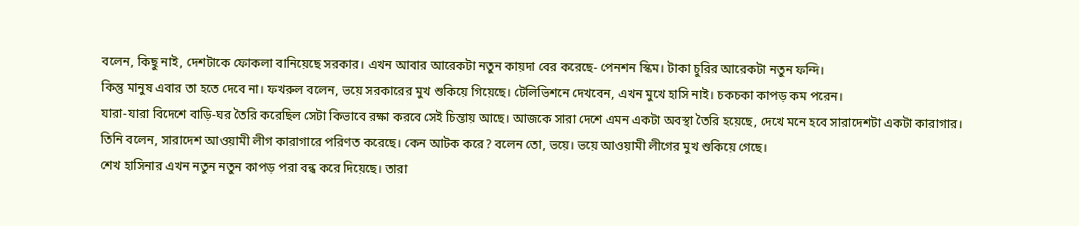বলেন, কিছু নাই, দেশটাকে ফোকলা বানিয়েছে সরকার। এখন আবার আরেকটা নতুন কায়দা বের করেছে- পেনশন স্কিম। টাকা চুরির আরেকটা নতুন ফন্দি।
কিন্তু মানুষ এবার তা হতে দেবে না। ফখরুল বলেন, ভয়ে সরকারের মুখ শুকিয়ে গিয়েছে। টেলিভিশনে দেখবেন, এখন মুখে হাসি নাই। চকচকা কাপড় কম পরেন।
যারা-যারা বিদেশে বাড়ি-ঘর তৈরি করেছিল সেটা কিভাবে রক্ষা করবে সেই চিন্তায় আছে। আজকে সারা দেশে এমন একটা অবস্থা তৈরি হয়েছে, দেখে মনে হবে সারাদেশটা একটা কারাগার।
তিনি বলেন, সারাদেশ আওয়ামী লীগ কারাগারে পরিণত করেছে। কেন আটক করে? বলেন তো, ভয়ে। ভয়ে আওয়ামী লীগের মুখ শুকিয়ে গেছে।
শেখ হাসিনার এখন নতুন নতুন কাপড় পরা বন্ধ করে দিয়েছে। তারা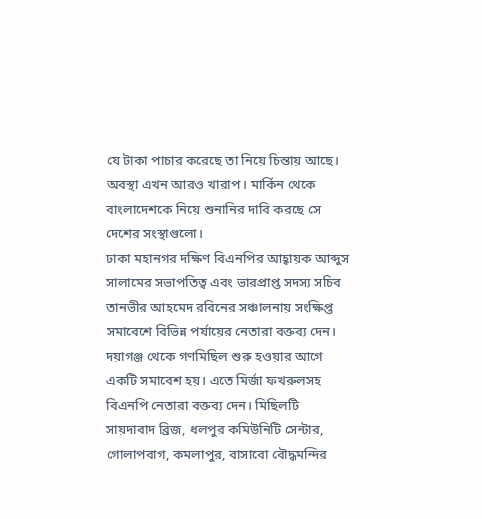যে টাকা পাচার করেছে তা নিয়ে চিন্তায় আছে। অবস্থা এখন আরও খারাপ। মার্কিন থেকে বাংলাদেশকে নিয়ে শুনানির দাবি করছে সে দেশের সংস্থাগুলো।
ঢাকা মহানগর দক্ষিণ বিএনপির আহ্বায়ক আব্দুস সালামের সভাপতিত্ব এবং ভারপ্রাপ্ত সদস্য সচিব তানভীর আহমেদ রবিনের সঞ্চালনায় সংক্ষিপ্ত সমাবেশে বিভিন্ন পর্যায়ের নেতারা বক্তব্য দেন।
দয়াগঞ্জ থেকে গণমিছিল শুরু হওয়ার আগে একটি সমাবেশ হয়। এতে মির্জা ফখরুলসহ বিএনপি নেতারা বক্তব্য দেন। মিছিলটি সায়দাবাদ ব্রিজ, ধলপুর কমিউনিটি সেন্টার, গোলাপবাগ, কমলাপুর, বাসাবো বৌদ্ধমন্দির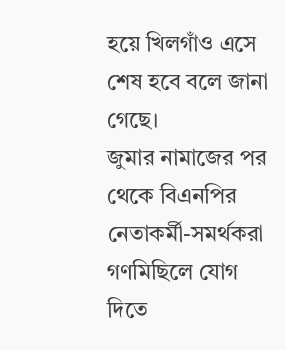হয়ে খিলগাঁও এসে শেষ হবে বলে জানা গেছে।
জুমার নামাজের পর থেকে বিএনপির নেতাকর্মী-সমর্থকরা গণমিছিলে যোগ দিতে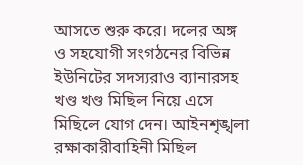আসতে শুরু করে। দলের অঙ্গ ও সহযোগী সংগঠনের বিভিন্ন ইউনিটের সদস্যরাও ব্যানারসহ খণ্ড খণ্ড মিছিল নিয়ে এসে মিছিলে যোগ দেন। আইনশৃঙ্খলা রক্ষাকারীবাহিনী মিছিল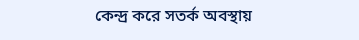কেন্দ্র করে সতর্ক অবস্থায়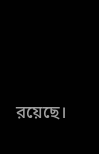রয়েছে।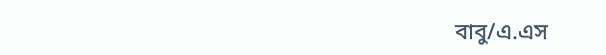বাবু/এ.এস